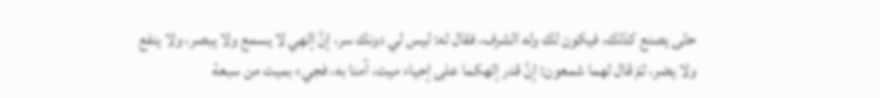حتّى يصنع كذلك، فيكون لك وله الشرف، فقال له: ليس لي دونك سر، إنَّ إلهي لا يسمع ولا يبصر، ولا ينفع ولا يضر، ثمّ قال لهما شمعون: إنَّ قدر إلهكما على إحياء ميت، آمنا به، فجيء بميت من سبعة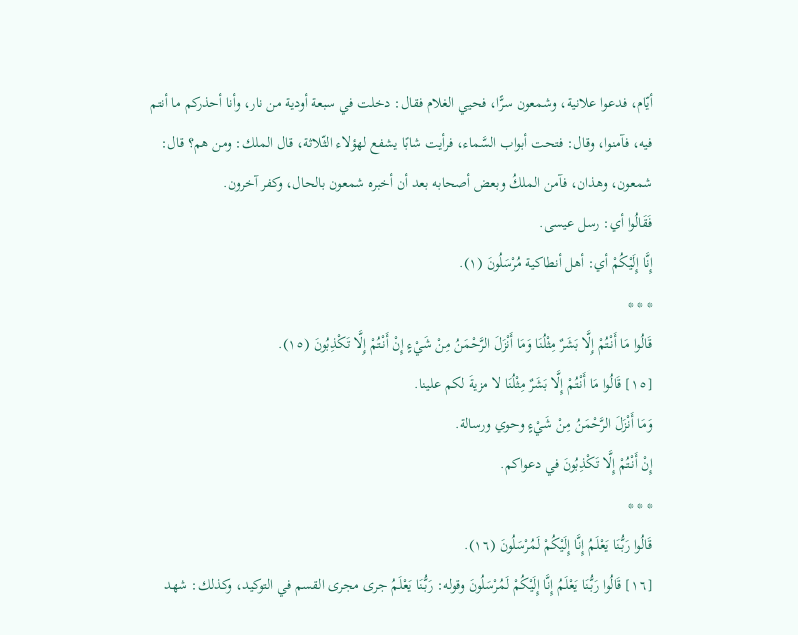أيّام، فدعوا علانية، وشمعون سرًّا، فحيي الغلام فقال: دخلت في سبعة أودية من نار، وأنا أحذركم ما أنتم فيه، فآمنوا، وقال: فتحت أبواب السَّماء، فرأيت شابًا يشفع لهؤلاء الثّلاثة، قال الملك: ومن هم؟ قال: شمعون، وهذان، فآمن الملكُ وبعض أصحابه بعد أن أخبره شمعون بالحال، وكفر آخرون.
فَقَالُوا أي: رسل عيسى.
إِنَّا إِلَيْكُمْ أي: أهل أنطاكية مُرْسَلُونَ (١).
* * *
قَالُوا مَا أَنْتُمْ إِلَّا بَشَرٌ مِثْلُنَا وَمَا أَنْزَلَ الرَّحْمَنُ مِنْ شَيْءٍ إِنْ أَنْتُمْ إِلَّا تَكْذِبُونَ (١٥).
[١٥] قَالُوا مَا أَنْتُمْ إِلَّا بَشَرٌ مِثْلُنَا لا مزيةَ لكم علينا.
وَمَا أَنْزَلَ الرَّحْمَنُ مِنْ شَيْءٍ وحوي ورسالة.
إِنْ أَنْتُمْ إِلَّا تَكْذِبُونَ في دعواكم.
* * *
قَالُوا رَبُّنَا يَعْلَمُ إِنَّا إِلَيْكُمْ لَمُرْسَلُونَ (١٦).
[١٦] قَالُوا رَبُّنَا يَعْلَمُ إِنَّا إِلَيْكُمْ لَمُرْسَلُونَ وقوله: رَبُّنَا يَعْلَمُ جرى مجرى القسم في التوكيد، وكذلك: شهد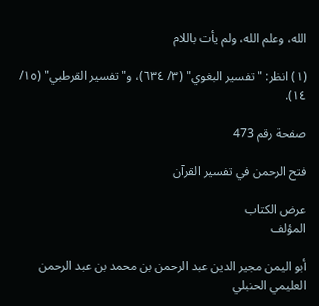الله، وعلم الله، ولم يأت باللام

(١) انظر: "تفسير البغوي" (٣/ ٦٣٤)، و"تفسير القرطبي" (١٥/ ١٤).

صفحة رقم 473

فتح الرحمن في تفسير القرآن

عرض الكتاب
المؤلف

أبو اليمن مجير الدين عبد الرحمن بن محمد بن عبد الرحمن العليمي الحنبلي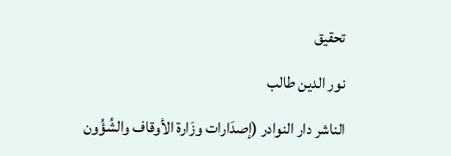تحقيق

نور الدين طالب

الناشر دار النوادر (إصدَارات وزَارة الأوقاف والشُؤُون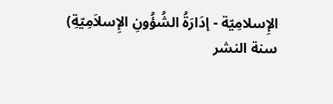الإِسلامِيّة - إدَارَةُ الشُؤُونِ الإِسلاَمِيّةِ)
سنة النشر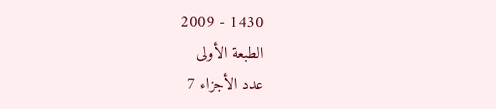1430 - 2009
الطبعة الأولى
عدد الأجزاء 7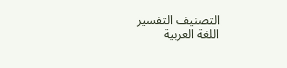التصنيف التفسير
اللغة العربية